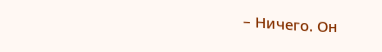– Ничего. Он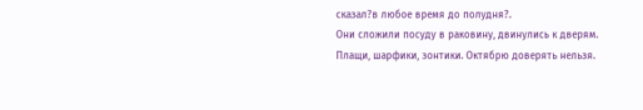сказал?в любое время до полудня?.
Они сложили посуду в раковину, двинулись к дверям. Плащи, шарфики, зонтики. Октябрю доверять нельзя.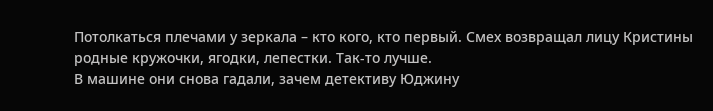Потолкаться плечами у зеркала – кто кого, кто первый. Смех возвращал лицу Кристины родные кружочки, ягодки, лепестки. Так-то лучше.
В машине они снова гадали, зачем детективу Юджину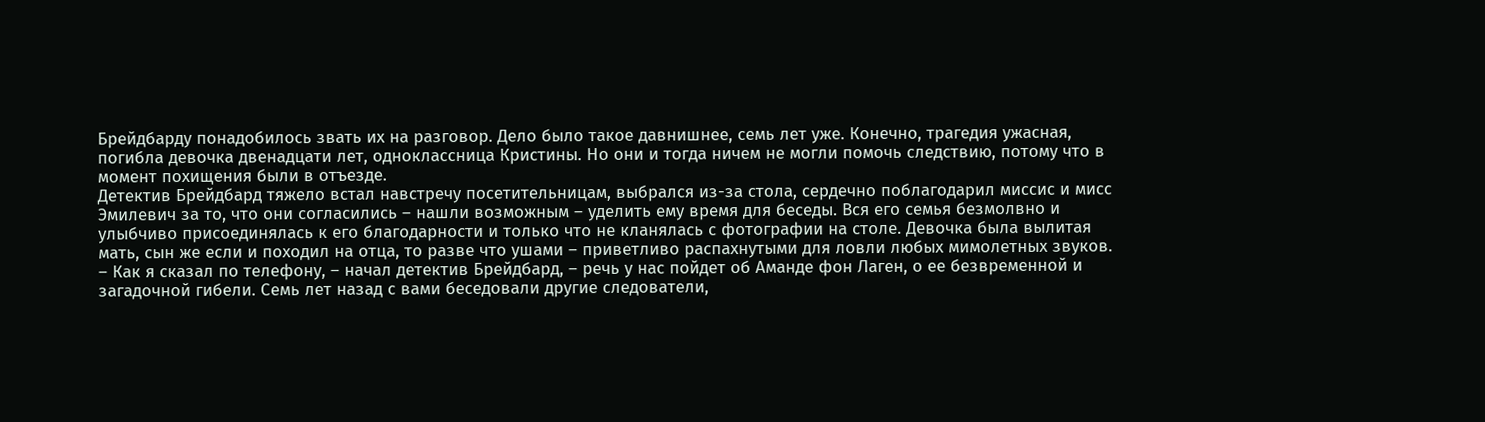Брейдбарду понадобилось звать их на разговор. Дело было такое давнишнее, семь лет уже. Конечно, трагедия ужасная, погибла девочка двенадцати лет, одноклассница Кристины. Но они и тогда ничем не могли помочь следствию, потому что в момент похищения были в отъезде.
Детектив Брейдбард тяжело встал навстречу посетительницам, выбрался из-за стола, сердечно поблагодарил миссис и мисс Эмилевич за то, что они согласились – нашли возможным – уделить ему время для беседы. Вся его семья безмолвно и улыбчиво присоединялась к его благодарности и только что не кланялась с фотографии на столе. Девочка была вылитая мать, сын же если и походил на отца, то разве что ушами – приветливо распахнутыми для ловли любых мимолетных звуков.
– Как я сказал по телефону, – начал детектив Брейдбард, – речь у нас пойдет об Аманде фон Лаген, о ее безвременной и загадочной гибели. Семь лет назад с вами беседовали другие следователи,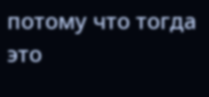потому что тогда это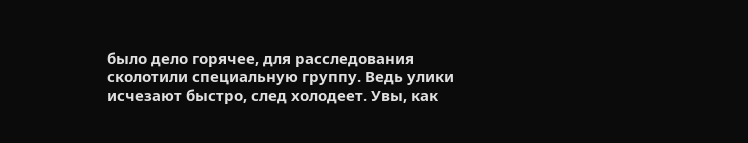было дело горячее, для расследования сколотили специальную группу. Ведь улики исчезают быстро, след холодеет. Увы, как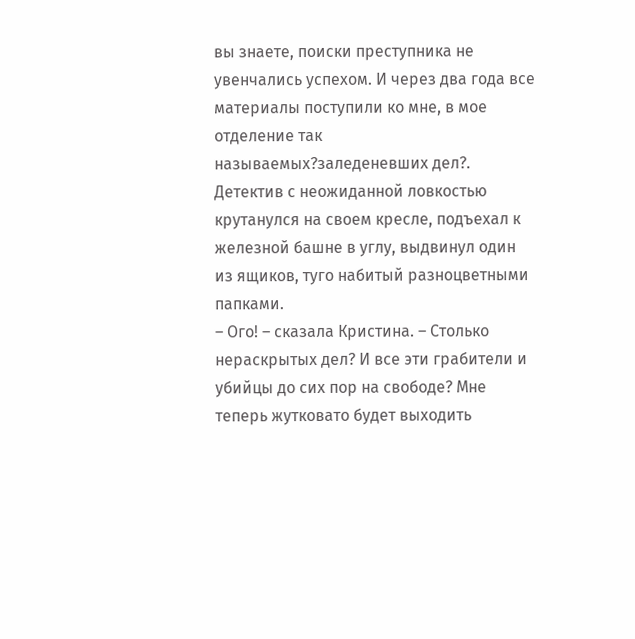вы знаете, поиски преступника не увенчались успехом. И через два года все материалы поступили ко мне, в мое отделение так называемых?заледеневших дел?.
Детектив с неожиданной ловкостью крутанулся на своем кресле, подъехал к железной башне в углу, выдвинул один из ящиков, туго набитый разноцветными папками.
– Ого! – сказала Кристина. – Столько нераскрытых дел? И все эти грабители и убийцы до сих пор на свободе? Мне теперь жутковато будет выходить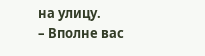на улицу.
– Вполне вас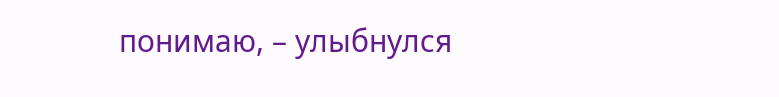понимаю, – улыбнулся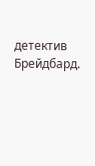детектив Брейдбард.